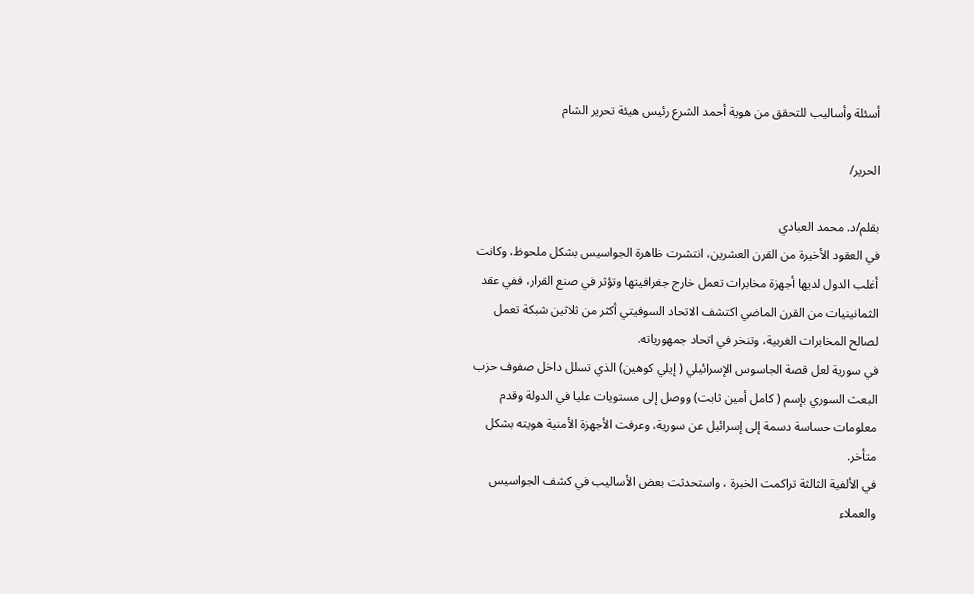أسئلة وأساليب للتحقق من هوية أحمد الشرع رئيس هيئة تحرير الشام

الحرير/

بقلم/د. محمد العبادي
في العقود الأخيرة من القرن العشرين، انتشرت ظاهرة الجواسيس بشكل ملحوظ، وكانت أغلب الدول لديها أجهزة مخابرات تعمل خارج جغرافيتها وتؤثر في صنع القرار، ففي عقد الثمانينيات من القرن الماضي اكتشف الاتحاد السوفيتي أكثر من ثلاثين شبكة تعمل لصالح المخابرات الغربية، وتنخر في اتحاد جمهورياته.
في سورية لعل قصة الجاسوس الإسرائيلي ( إيلي كوهين) الذي تسلل داخل صفوف حزب البعث السوري بإسم ( كامل أمين ثابت) ووصل إلى مستويات عليا في الدولة وقدم معلومات حساسة دسمة إلى إسرائيل عن سورية، وعرفت الأجهزة الأمنية هويته بشكل متأخر.
في الألفية الثالثة تراكمت الخبرة ، واستحدثت بعض الأساليب في كشف الجواسيس والعملاء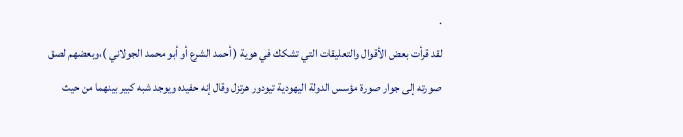.
لقد قرأت بعض الأقوال والتعليقات التي تشكك في هوية ( أحمد الشرع أو أبو محمد الجولاني )،وبعضهم لصق صورته إلى جوار صورة مؤسس الدولة اليهودية تيودور هرتزل وقال إنه حفيده ويوجد شبه كبير بينهما من حيث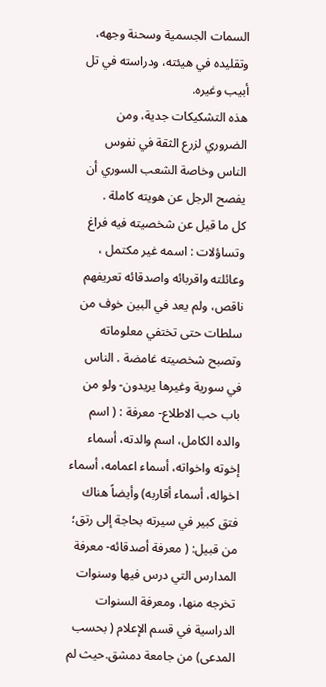السمات الجسمية وسحنة وجهه، وتقليده في هيئته، ودراسته في تل أبيب وغيره.
هذه التشكيكات جدية، ومن الضروري لزرع الثقة في نفوس الناس وخاصة الشعب السوري أن يفصح الرجل عن هويته كاملة .
كل ما قيل عن شخصيته فيه فراغ وتساؤلات : اسمه غير مكتمل ، وعائلته واقربائه واصدقائه تعريفهم ناقص، ولم يعد في البين خوف من سلطات حتى تختفي معلوماته وتصبح شخصيته غامضة . الناس في سورية وغيرها يريدون- ولو من باب حب الاطلاع- معرفة : ( اسم والده الكامل، اسم والدته، أسماء إخوته واخواته، أسماء اعمامه، أسماء اخواله، أسماء أقاربه) وأيضاً هناك فتق كبير في سيرته بحاجة إلى رتق؛ من قبيل: ( معرفة أصدقائه- معرفة المدارس التي درس فيها وسنوات تخرجه منها، ومعرفة السنوات الدراسیة في قسم الإعلام ( بحسب المدعى) من جامعة دمشق.حيث لم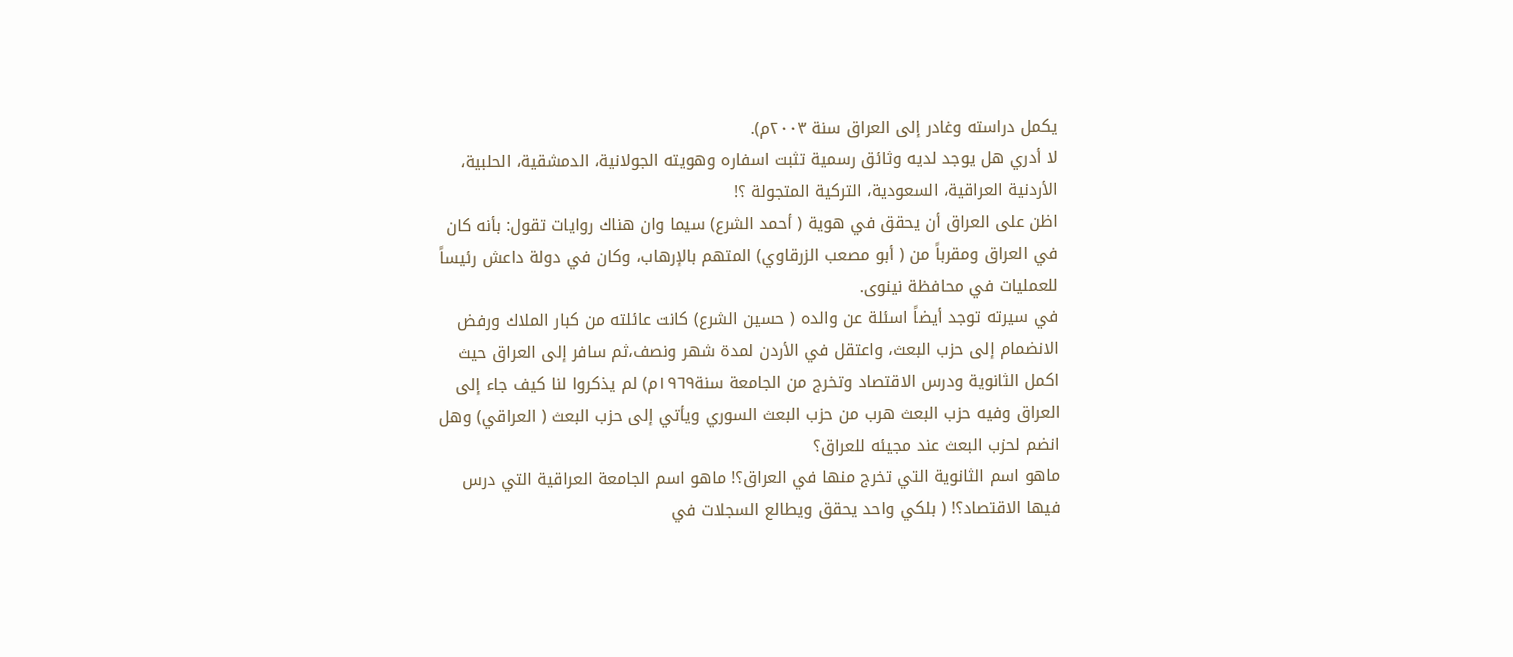يكمل دراسته وغادر إلى العراق سنة ٢٠٠٣م).
لا أدري هل يوجد لديه وثائق رسمية تثبت اسفاره وهويته الجولانية، الدمشقية، الحلبية، الأردنية العراقية، السعودية، التركية المتجولة ؟!
اظن على العراق أن يحقق في هوية ( أحمد الشرع) سيما وان هناك روايات تقول: بأنه كان في العراق ومقرباً من ( أبو مصعب الزرقاوي) المتهم بالإرهاب، وكان في دولة داعش رئيساً للعمليات في محافظة نينوى.
في سيرته توجد أيضاً اسئلة عن والده ( حسين الشرع) كانت عائلته من كبار الملاك ورفض الانضمام إلى حزب البعث، واعتقل في الأردن لمدة شهر ونصف،ثم سافر إلى العراق حيث اكمل الثانوية ودرس الاقتصاد وتخرج من الجامعة سنة١٩٦٩م) لم يذكروا لنا كيف جاء إلى العراق وفيه حزب البعث هرب من حزب البعث السوري ويأتي إلى حزب البعث ( العراقي) وهل انضم لحزب البعث عند مجیئه للعراق؟
ماهو اسم الثانوية التي تخرج منها في العراق؟! ماهو اسم الجامعة العراقية التي درس فيها الاقتصاد؟! ( بلكي واحد يحقق ويطالع السجلات في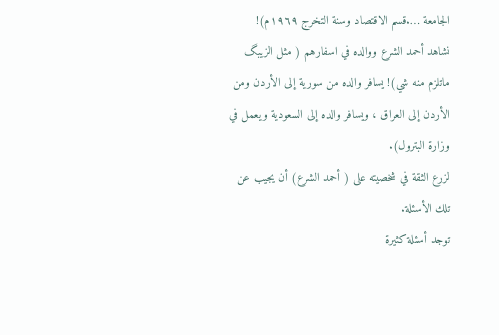الجامعة ….قسم الاقتصاد وسنة التخرج ١٩٦٩م)!
نشاهد أحمد الشرع ووالده في اسفارهم ( مثل الزيبگ ماتلزم منه شي)! یسافر والده من سوریة إلی الأردن ومن الأردن إلی العراق ، ویسافر والده إلی السعودیة ویعمل في وزارة البترول).
لزرع الثقة في شخصیته علی ( أحمد الشرع) أن يجيب عن تلك الأسئلة.
توجد أسئلة كثيرة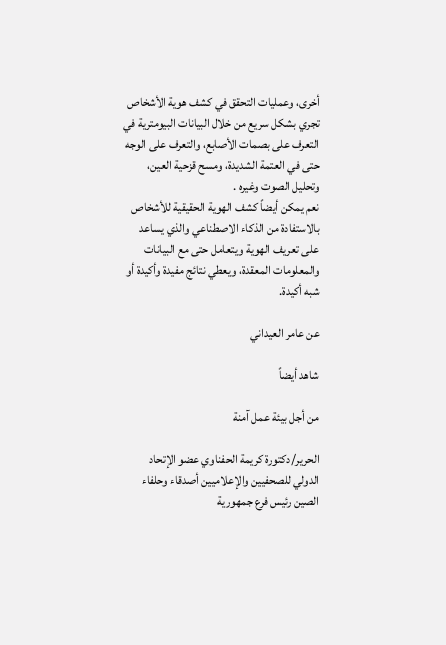أخرى، وعمليات التحقق في كشف هوية الأشخاص تجري بشكل سريع من خلال البيانات البيومترية في التعرف على بصمات الأصابع، والتعرف على الوجه حتى في العتمة الشديدة، ومسح قزحية العين، وتحليل الصوت وغيره .
نعم يمكن أيضاً كشف الهوية الحقيقية للأشخاص بالاستفادة من الذكاء الاصطناعي والذي يساعد على تعريف الهوية ويتعامل حتى مع البيانات والمعلومات المعقدة، ويعطي نتائج مفيدة وأكيدة أو شبه أكيدة.

عن عامر العيداني

شاهد أيضاً

من أجل بيئة عمل آمنة

الحرير/دكتورة كريمة الحفناوي عضو الإتحاد الدولي للصحفيين والإعلاميين أصدقاء وحلفاء الصين رئيس فرع جمهورية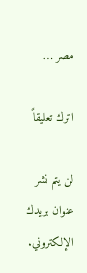مصر …

اترك تعليقاً

لن يتم نشر عنوان بريدك الإلكتروني.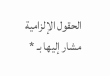الحقول الإلزامية مشار إليها بـ *